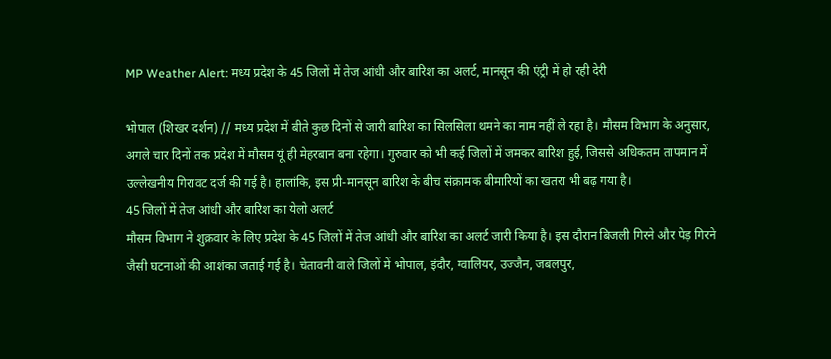MP Weather Alert: मध्य प्रदेश के 45 जिलों में तेज आंधी और बारिश का अलर्ट, मानसून की एंट्री में हो रही देरी

भोपाल (शिखर दर्शन) // मध्य प्रदेश में बीते कुछ दिनों से जारी बारिश का सिलसिला थमने का नाम नहीं ले रहा है। मौसम विभाग के अनुसार, अगले चार दिनों तक प्रदेश में मौसम यूं ही मेहरबान बना रहेगा। गुरुवार को भी कई जिलों में जमकर बारिश हुई, जिससे अधिकतम तापमान में उल्लेखनीय गिरावट दर्ज की गई है। हालांकि, इस प्री-मानसून बारिश के बीच संक्रामक बीमारियों का खतरा भी बढ़ गया है।
45 जिलों में तेज आंधी और बारिश का येलो अलर्ट
मौसम विभाग ने शुक्रवार के लिए प्रदेश के 45 जिलों में तेज आंधी और बारिश का अलर्ट जारी किया है। इस दौरान बिजली गिरने और पेड़ गिरने जैसी घटनाओं की आशंका जताई गई है। चेतावनी वाले जिलों में भोपाल, इंदौर, ग्वालियर, उज्जैन, जबलपुर,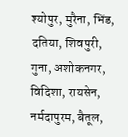श्योपुर, मुरैना, भिंड, दतिया, शिवपुरी, गुना, अशोकनगर, विदिशा, रायसेन, नर्मदापुरम, बैतूल,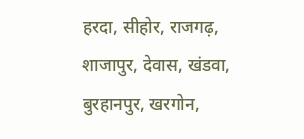हरदा, सीहोर, राजगढ़, शाजापुर, देवास, खंडवा, बुरहानपुर, खरगोन,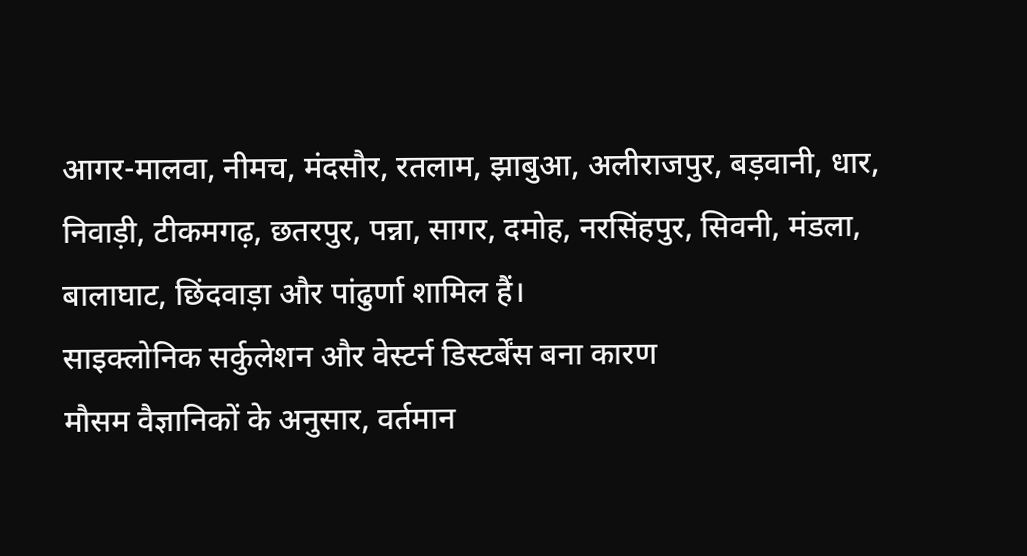आगर-मालवा, नीमच, मंदसौर, रतलाम, झाबुआ, अलीराजपुर, बड़वानी, धार, निवाड़ी, टीकमगढ़, छतरपुर, पन्ना, सागर, दमोह, नरसिंहपुर, सिवनी, मंडला, बालाघाट, छिंदवाड़ा और पांढुर्णा शामिल हैं।
साइक्लोनिक सर्कुलेशन और वेस्टर्न डिस्टर्बेंस बना कारण
मौसम वैज्ञानिकों के अनुसार, वर्तमान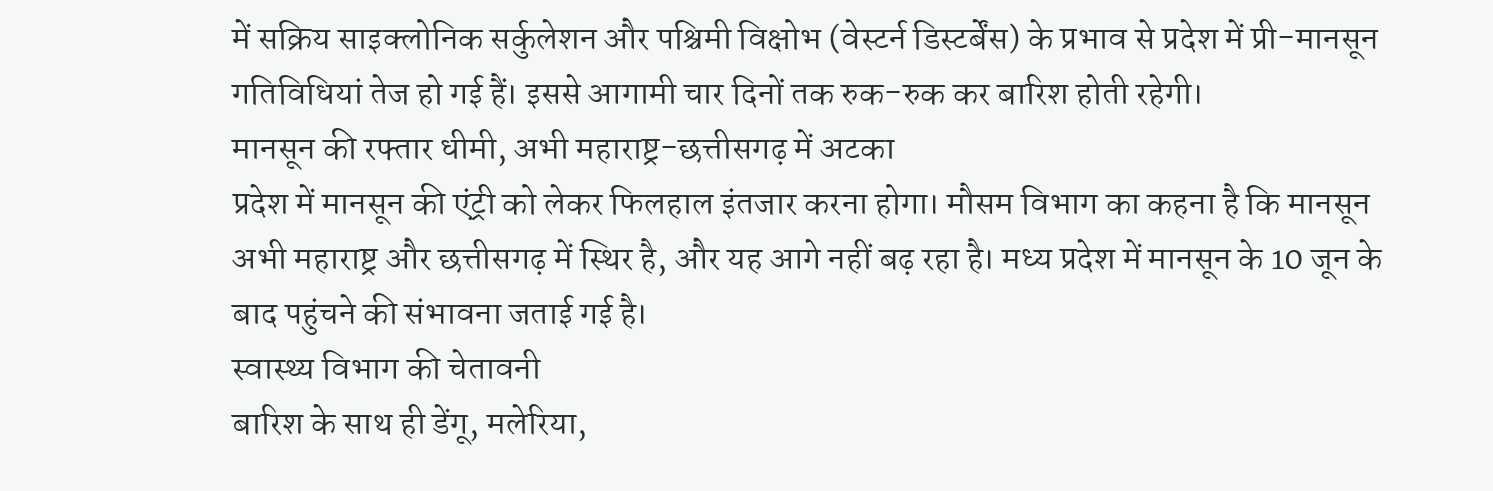में सक्रिय साइक्लोनिक सर्कुलेशन और पश्चिमी विक्षोभ (वेस्टर्न डिस्टर्बेंस) के प्रभाव से प्रदेश में प्री-मानसून गतिविधियां तेज हो गई हैं। इससे आगामी चार दिनों तक रुक-रुक कर बारिश होती रहेगी।
मानसून की रफ्तार धीमी, अभी महाराष्ट्र-छत्तीसगढ़ में अटका
प्रदेश में मानसून की एंट्री को लेकर फिलहाल इंतजार करना होगा। मौसम विभाग का कहना है कि मानसून अभी महाराष्ट्र और छत्तीसगढ़ में स्थिर है, और यह आगे नहीं बढ़ रहा है। मध्य प्रदेश में मानसून के 10 जून के बाद पहुंचने की संभावना जताई गई है।
स्वास्थ्य विभाग की चेतावनी
बारिश के साथ ही डेंगू, मलेरिया,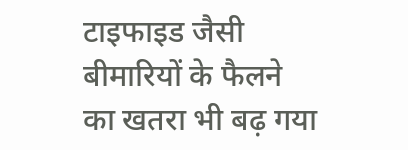टाइफाइड जैसी बीमारियों के फैलने का खतरा भी बढ़ गया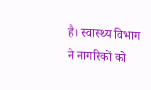है। स्वास्थ्य विभाग ने नागरिकों को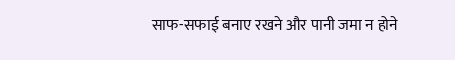साफ-सफाई बनाए रखने और पानी जमा न होने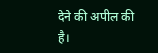देने की अपील की है।